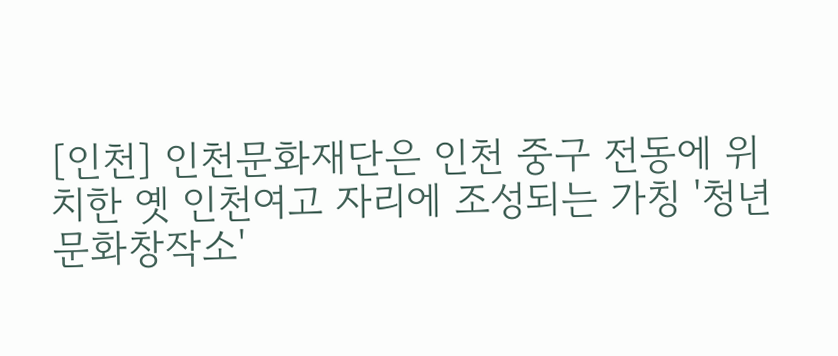[인천] 인천문화재단은 인천 중구 전동에 위치한 옛 인천여고 자리에 조성되는 가칭 '청년문화창작소'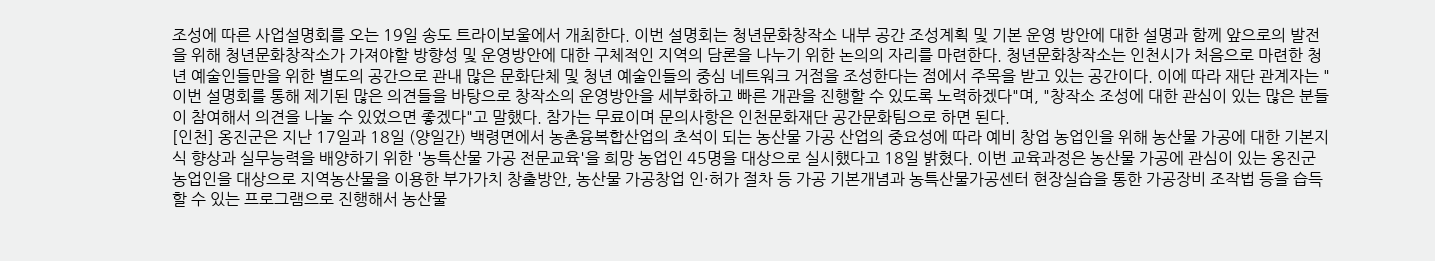조성에 따른 사업설명회를 오는 19일 송도 트라이보울에서 개최한다. 이번 설명회는 청년문화창작소 내부 공간 조성계획 및 기본 운영 방안에 대한 설명과 함께 앞으로의 발전을 위해 청년문화창작소가 가져야할 방향성 및 운영방안에 대한 구체적인 지역의 담론을 나누기 위한 논의의 자리를 마련한다. 청년문화창작소는 인천시가 처음으로 마련한 청년 예술인들만을 위한 별도의 공간으로 관내 많은 문화단체 및 청년 예술인들의 중심 네트워크 거점을 조성한다는 점에서 주목을 받고 있는 공간이다. 이에 따라 재단 관계자는 "이번 설명회를 통해 제기된 많은 의견들을 바탕으로 창작소의 운영방안을 세부화하고 빠른 개관을 진행할 수 있도록 노력하겠다"며, "창작소 조성에 대한 관심이 있는 많은 분들이 참여해서 의견을 나눌 수 있었으면 좋겠다"고 말했다. 참가는 무료이며 문의사항은 인천문화재단 공간문화팀으로 하면 된다.
[인천] 옹진군은 지난 17일과 18일 (양일간) 백령면에서 농촌융복합산업의 초석이 되는 농산물 가공 산업의 중요성에 따라 예비 창업 농업인을 위해 농산물 가공에 대한 기본지식 향상과 실무능력을 배양하기 위한 '농특산물 가공 전문교육'을 희망 농업인 45명을 대상으로 실시했다고 18일 밝혔다. 이번 교육과정은 농산물 가공에 관심이 있는 옹진군 농업인을 대상으로 지역농산물을 이용한 부가가치 창출방안, 농산물 가공창업 인·허가 절차 등 가공 기본개념과 농특산물가공센터 현장실습을 통한 가공장비 조작법 등을 습득 할 수 있는 프로그램으로 진행해서 농산물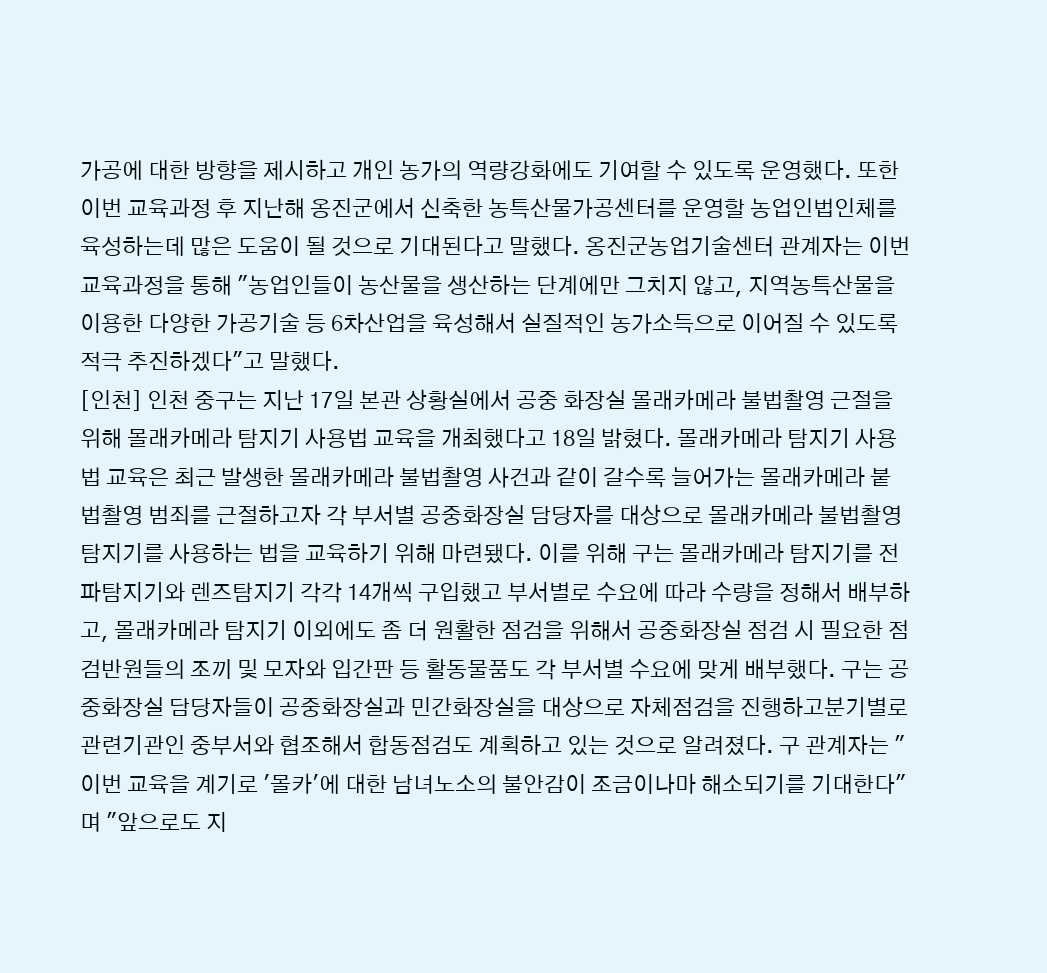가공에 대한 방향을 제시하고 개인 농가의 역량강화에도 기여할 수 있도록 운영했다. 또한 이번 교육과정 후 지난해 옹진군에서 신축한 농특산물가공센터를 운영할 농업인법인체를 육성하는데 많은 도움이 될 것으로 기대된다고 말했다. 옹진군농업기술센터 관계자는 이번 교육과정을 통해 "농업인들이 농산물을 생산하는 단계에만 그치지 않고, 지역농특산물을 이용한 다양한 가공기술 등 6차산업을 육성해서 실질적인 농가소득으로 이어질 수 있도록 적극 추진하겠다"고 말했다.
[인천] 인천 중구는 지난 17일 본관 상황실에서 공중 화장실 몰래카메라 불법촬영 근절을 위해 몰래카메라 탐지기 사용법 교육을 개최했다고 18일 밝혔다. 몰래카메라 탐지기 사용법 교육은 최근 발생한 몰래카메라 불법촬영 사건과 같이 갈수록 늘어가는 몰래카메라 붙법촬영 범죄를 근절하고자 각 부서별 공중화장실 담당자를 대상으로 몰래카메라 불법촬영 탐지기를 사용하는 법을 교육하기 위해 마련됐다. 이를 위해 구는 몰래카메라 탐지기를 전파탐지기와 렌즈탐지기 각각 14개씩 구입했고 부서별로 수요에 따라 수량을 정해서 배부하고, 몰래카메라 탐지기 이외에도 좀 더 원활한 점검을 위해서 공중화장실 점검 시 필요한 점검반원들의 조끼 및 모자와 입간판 등 활동물품도 각 부서별 수요에 맞게 배부했다. 구는 공중화장실 담당자들이 공중화장실과 민간화장실을 대상으로 자체점검을 진행하고분기별로 관련기관인 중부서와 협조해서 합동점검도 계획하고 있는 것으로 알려졌다. 구 관계자는 "이번 교육을 계기로 '몰카'에 대한 남녀노소의 불안감이 조금이나마 해소되기를 기대한다"며 "앞으로도 지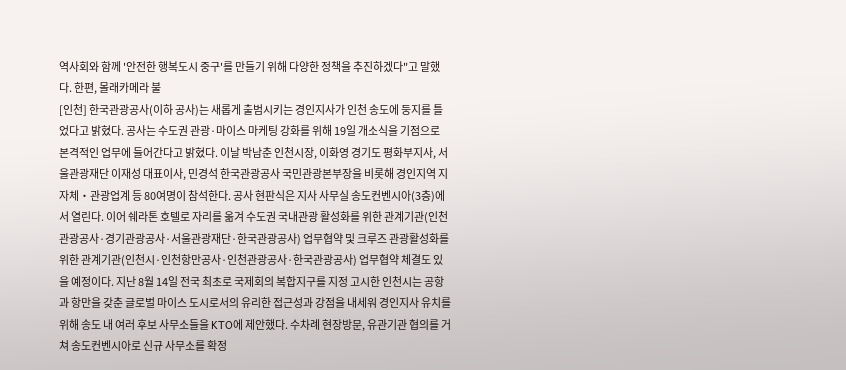역사회와 함께 '안전한 행복도시 중구'를 만들기 위해 다양한 정책을 추진하겠다"고 말했다. 한편, 몰래카메라 불
[인천] 한국관광공사(이하 공사)는 새롭게 출범시키는 경인지사가 인천 송도에 둥지를 틀었다고 밝혔다. 공사는 수도권 관광·마이스 마케팅 강화를 위해 19일 개소식을 기점으로 본격적인 업무에 들어간다고 밝혔다. 이날 박남춘 인천시장, 이화영 경기도 평화부지사, 서울관광재단 이재성 대표이사, 민경석 한국관광공사 국민관광본부장을 비롯해 경인지역 지자체‧관광업계 등 80여명이 참석한다. 공사 현판식은 지사 사무실 송도컨벤시아(3층)에서 열린다. 이어 쉐라톤 호텔로 자리를 옮겨 수도권 국내관광 활성화를 위한 관계기관(인천관광공사·경기관광공사·서울관광재단·한국관광공사) 업무협약 및 크루즈 관광활성화를 위한 관계기관(인천시·인천항만공사·인천관광공사·한국관광공사) 업무협약 체결도 있을 예정이다. 지난 8월 14일 전국 최초로 국제회의 복합지구를 지정 고시한 인천시는 공항과 항만을 갖춘 글로벌 마이스 도시로서의 유리한 접근성과 강점을 내세워 경인지사 유치를 위해 송도 내 여러 후보 사무소들을 KTO에 제안했다. 수차례 현장방문, 유관기관 협의를 거쳐 송도컨벤시아로 신규 사무소를 확정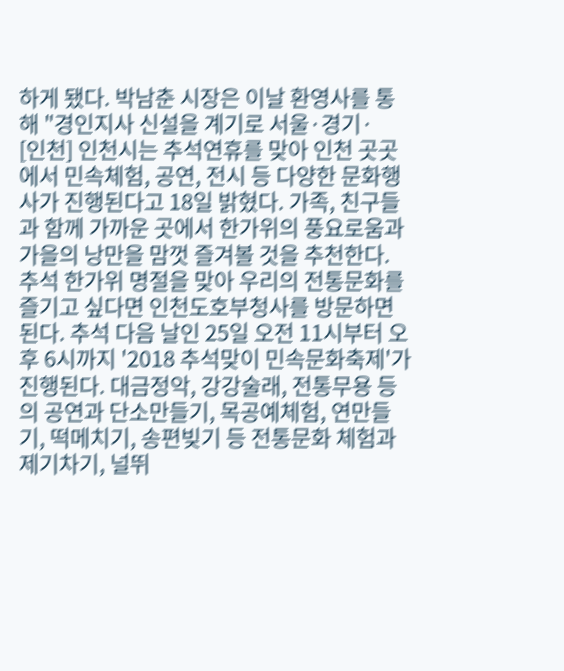하게 됐다. 박남춘 시장은 이날 환영사를 통해 "경인지사 신설을 계기로 서울·경기·
[인천] 인천시는 추석연휴를 맞아 인천 곳곳에서 민속체험, 공연, 전시 등 다양한 문화행사가 진행된다고 18일 밝혔다. 가족, 친구들과 함께 가까운 곳에서 한가위의 풍요로움과 가을의 낭만을 맘껏 즐겨볼 것을 추천한다. 추석 한가위 명절을 맞아 우리의 전통문화를 즐기고 싶다면 인천도호부청사를 방문하면 된다. 추석 다음 날인 25일 오전 11시부터 오후 6시까지 '2018 추석맞이 민속문화축제'가 진행된다. 대금정악, 강강술래, 전통무용 등의 공연과 단소만들기, 목공예체험, 연만들기, 떡메치기, 송편빚기 등 전통문화 체험과 제기차기, 널뛰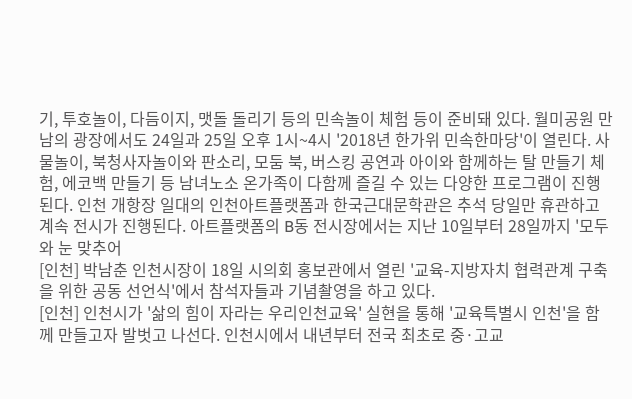기, 투호놀이, 다듬이지, 맷돌 돌리기 등의 민속놀이 체험 등이 준비돼 있다. 월미공원 만남의 광장에서도 24일과 25일 오후 1시~4시 '2018년 한가위 민속한마당'이 열린다. 사물놀이, 북청사자놀이와 판소리, 모둠 북, 버스킹 공연과 아이와 함께하는 탈 만들기 체험, 에코백 만들기 등 남녀노소 온가족이 다함께 즐길 수 있는 다양한 프로그램이 진행된다. 인천 개항장 일대의 인천아트플랫폼과 한국근대문학관은 추석 당일만 휴관하고 계속 전시가 진행된다. 아트플랫폼의 B동 전시장에서는 지난 10일부터 28일까지 '모두와 눈 맞추어
[인천] 박남춘 인천시장이 18일 시의회 홍보관에서 열린 '교육-지방자치 협력관계 구축을 위한 공동 선언식'에서 참석자들과 기념촬영을 하고 있다.
[인천] 인천시가 '삶의 힘이 자라는 우리인천교육' 실현을 통해 '교육특별시 인천'을 함께 만들고자 발벗고 나선다. 인천시에서 내년부터 전국 최초로 중·고교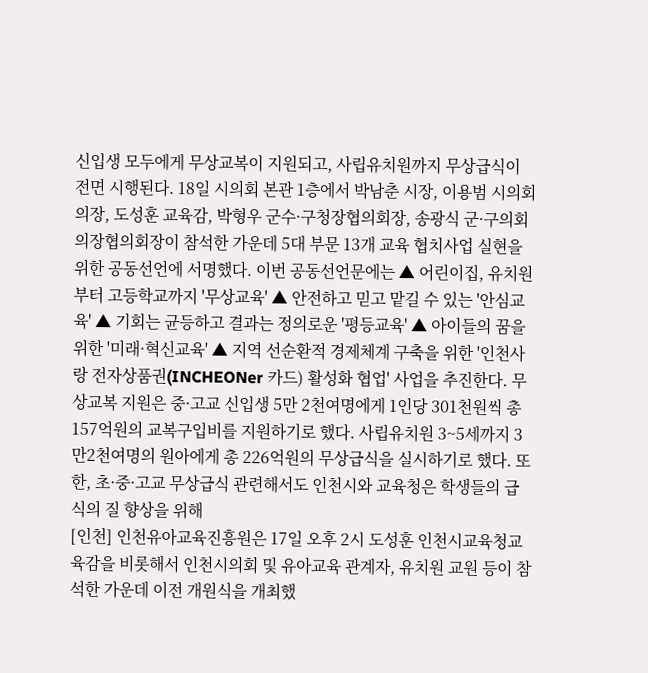신입생 모두에게 무상교복이 지원되고, 사립유치원까지 무상급식이 전면 시행된다. 18일 시의회 본관 1층에서 박남춘 시장, 이용범 시의회의장, 도성훈 교육감, 박형우 군수·구청장협의회장, 송광식 군·구의회의장협의회장이 참석한 가운데 5대 부문 13개 교육 협치사업 실현을 위한 공동선언에 서명했다. 이번 공동선언문에는 ▲ 어린이집, 유치원부터 고등학교까지 '무상교육' ▲ 안전하고 믿고 맡길 수 있는 '안심교육' ▲ 기회는 균등하고 결과는 정의로운 '평등교육' ▲ 아이들의 꿈을 위한 '미래·혁신교육' ▲ 지역 선순환적 경제체계 구축을 위한 '인천사랑 전자상품권(INCHEONer 카드) 활성화 협업' 사업을 추진한다. 무상교복 지원은 중·고교 신입생 5만 2천여명에게 1인당 301천원씩 총 157억원의 교복구입비를 지원하기로 했다. 사립유치원 3~5세까지 3만2천여명의 원아에게 총 226억원의 무상급식을 실시하기로 했다. 또한, 초·중·고교 무상급식 관련해서도 인천시와 교육청은 학생들의 급식의 질 향상을 위해
[인천] 인천유아교육진흥원은 17일 오후 2시 도성훈 인천시교육청교육감을 비롯해서 인천시의회 및 유아교육 관계자, 유치원 교원 등이 참석한 가운데 이전 개원식을 개최했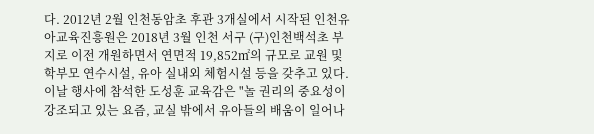다. 2012년 2월 인천동암초 후관 3개실에서 시작된 인천유아교육진흥원은 2018년 3월 인천 서구 (구)인천백석초 부지로 이전 개원하면서 연면적 19,852㎡의 규모로 교원 및 학부모 연수시설, 유아 실내외 체험시설 등을 갖추고 있다. 이날 행사에 참석한 도성훈 교육감은 "놀 권리의 중요성이 강조되고 있는 요즘, 교실 밖에서 유아들의 배움이 일어나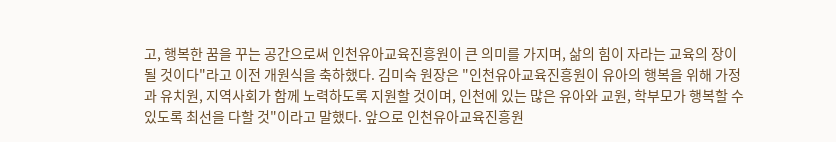고, 행복한 꿈을 꾸는 공간으로써 인천유아교육진흥원이 큰 의미를 가지며, 삶의 힘이 자라는 교육의 장이 될 것이다"라고 이전 개원식을 축하했다. 김미숙 원장은 "인천유아교육진흥원이 유아의 행복을 위해 가정과 유치원, 지역사회가 함께 노력하도록 지원할 것이며, 인천에 있는 많은 유아와 교원, 학부모가 행복할 수 있도록 최선을 다할 것"이라고 말했다. 앞으로 인천유아교육진흥원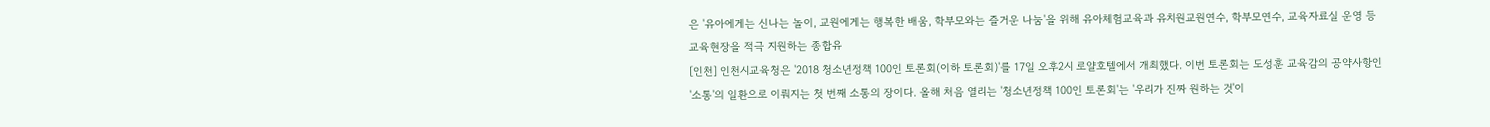은 '유아에게는 신나는 놀이, 교원에게는 행복한 배움, 학부모와는 즐거운 나눔'을 위해 유아체험교육과 유치원교원연수, 학부모연수, 교육자료실 운영 등 교육현장을 적극 지원하는 종합유
[인천] 인천시교육청은 '2018 청소년정책 100인 토론회(이하 토론회)'를 17일 오후2시 로얄호텔에서 개최했다. 이번 토론회는 도성훈 교육감의 공약사항인 '소통'의 일환으로 이뤄지는 첫 번째 소통의 장이다. 올해 처음 열리는 '청소년정책 100인 토론회'는 '우리가 진짜 원하는 것'이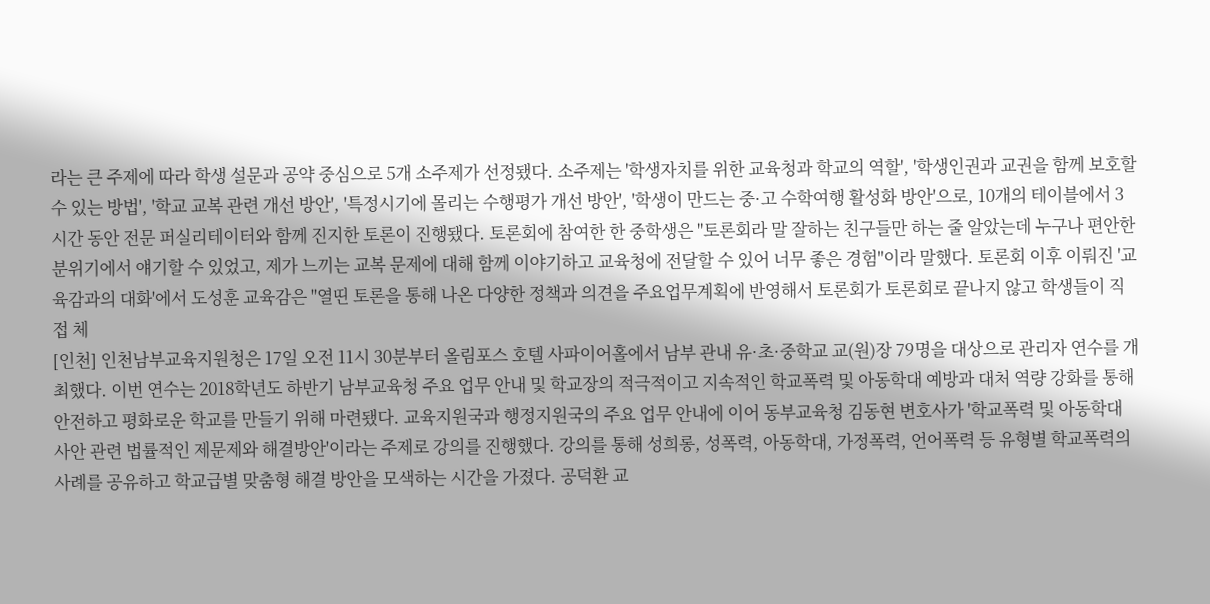라는 큰 주제에 따라 학생 설문과 공약 중심으로 5개 소주제가 선정됐다. 소주제는 '학생자치를 위한 교육청과 학교의 역할', '학생인권과 교권을 함께 보호할 수 있는 방법', '학교 교복 관련 개선 방안', '특정시기에 몰리는 수행평가 개선 방안', '학생이 만드는 중·고 수학여행 활성화 방안'으로, 10개의 테이블에서 3시간 동안 전문 퍼실리테이터와 함께 진지한 토론이 진행됐다. 토론회에 참여한 한 중학생은 "토론회라 말 잘하는 친구들만 하는 줄 알았는데 누구나 편안한 분위기에서 얘기할 수 있었고, 제가 느끼는 교복 문제에 대해 함께 이야기하고 교육청에 전달할 수 있어 너무 좋은 경험"이라 말했다. 토론회 이후 이뤄진 '교육감과의 대화'에서 도성훈 교육감은 "열띤 토론을 통해 나온 다양한 정책과 의견을 주요업무계획에 반영해서 토론회가 토론회로 끝나지 않고 학생들이 직접 체
[인천] 인천남부교육지원청은 17일 오전 11시 30분부터 올림포스 호텔 사파이어홀에서 남부 관내 유·초·중학교 교(원)장 79명을 대상으로 관리자 연수를 개최했다. 이번 연수는 2018학년도 하반기 남부교육청 주요 업무 안내 및 학교장의 적극적이고 지속적인 학교폭력 및 아동학대 예방과 대처 역량 강화를 통해 안전하고 평화로운 학교를 만들기 위해 마련됐다. 교육지원국과 행정지원국의 주요 업무 안내에 이어 동부교육청 김동현 변호사가 '학교폭력 및 아동학대 사안 관련 법률적인 제문제와 해결방안'이라는 주제로 강의를 진행했다. 강의를 통해 성희롱, 성폭력, 아동학대, 가정폭력, 언어폭력 등 유형별 학교폭력의 사례를 공유하고 학교급별 맞춤형 해결 방안을 모색하는 시간을 가졌다. 공덕환 교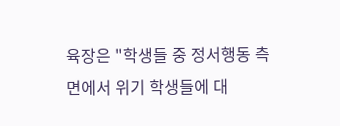육장은 "학생들 중 정서행동 측면에서 위기 학생들에 대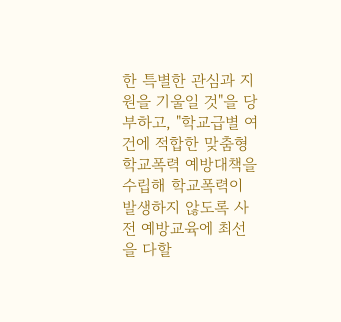한 특별한 관심과 지원을 기울일 것"을 당부하고, "학교급별 여건에 적합한 맞춤형 학교폭력 예방대책을 수립해 학교폭력이 발생하지 않도록 사전 예방교육에 최선을 다할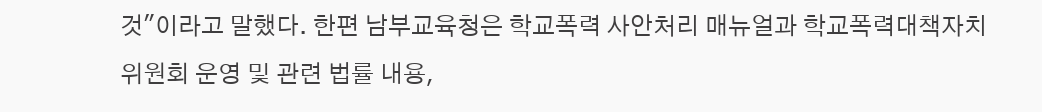것"이라고 말했다. 한편 남부교육청은 학교폭력 사안처리 매뉴얼과 학교폭력대책자치위원회 운영 및 관련 법률 내용,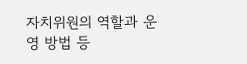자치위원의 역할과 운영 방법 등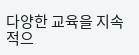다양한 교육을 지속적으